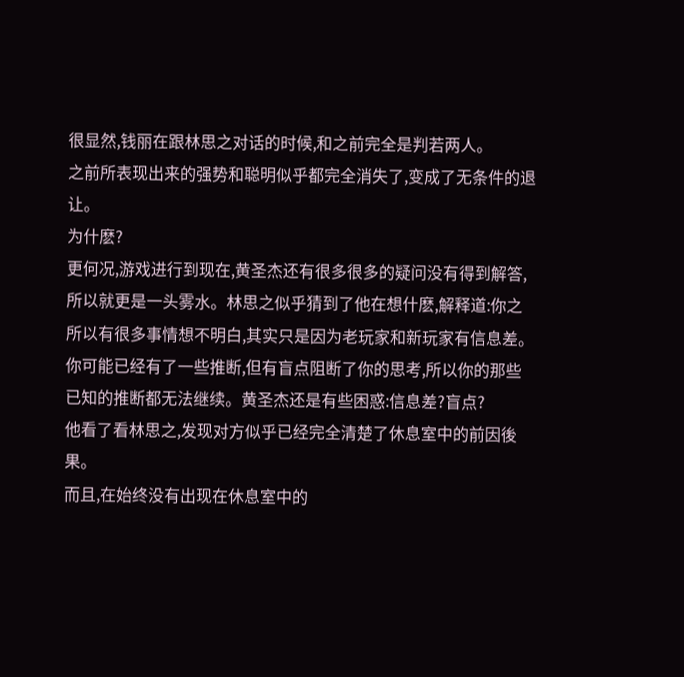很显然,钱丽在跟林思之对话的时候,和之前完全是判若两人。
之前所表现出来的强势和聪明似乎都完全消失了,变成了无条件的退让。
为什麽?
更何况,游戏进行到现在,黄圣杰还有很多很多的疑问没有得到解答,所以就更是一头雾水。林思之似乎猜到了他在想什麽,解释道:你之所以有很多事情想不明白,其实只是因为老玩家和新玩家有信息差。
你可能已经有了一些推断,但有盲点阻断了你的思考,所以你的那些已知的推断都无法继续。黄圣杰还是有些困惑:信息差?盲点?
他看了看林思之,发现对方似乎已经完全清楚了休息室中的前因後果。
而且,在始终没有出现在休息室中的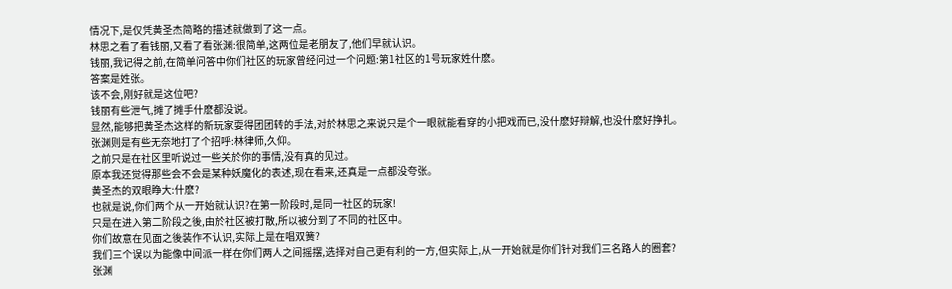情况下,是仅凭黄圣杰简略的描述就做到了这一点。
林思之看了看钱丽,又看了看张渊:很简单,这两位是老朋友了,他们早就认识。
钱丽,我记得之前,在简单问答中你们社区的玩家曾经问过一个问题:第1社区的1号玩家姓什麽。
答案是姓张。
该不会,刚好就是这位吧?
钱丽有些泄气,摊了摊手什麽都没说。
显然,能够把黄圣杰这样的新玩家耍得团团转的手法,对於林思之来说只是个一眼就能看穿的小把戏而已,没什麽好辩解,也没什麽好挣扎。
张渊则是有些无奈地打了个招呼:林律师,久仰。
之前只是在社区里听说过一些关於你的事情,没有真的见过。
原本我还觉得那些会不会是某种妖魔化的表述,现在看来,还真是一点都没夸张。
黄圣杰的双眼睁大:什麽?
也就是说,你们两个从一开始就认识?在第一阶段时,是同一社区的玩家!
只是在进入第二阶段之後,由於社区被打散,所以被分到了不同的社区中。
你们故意在见面之後装作不认识,实际上是在唱双簧?
我们三个误以为能像中间派一样在你们两人之间摇摆,选择对自己更有利的一方,但实际上,从一开始就是你们针对我们三名路人的圈套?
张渊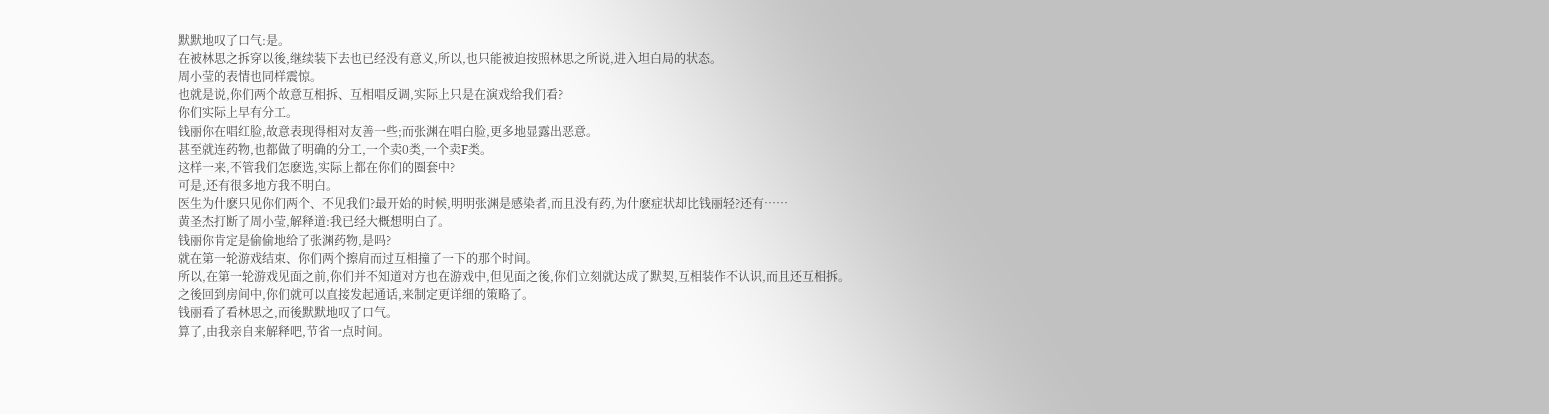默默地叹了口气:是。
在被林思之拆穿以後,继续装下去也已经没有意义,所以,也只能被迫按照林思之所说,进入坦白局的状态。
周小莹的表情也同样震惊。
也就是说,你们两个故意互相拆、互相唱反调,实际上只是在演戏给我们看?
你们实际上早有分工。
钱丽你在唱红脸,故意表现得相对友善一些;而张渊在唱白脸,更多地显露出恶意。
甚至就连药物,也都做了明确的分工,一个卖0类,一个卖F类。
这样一来,不管我们怎麽选,实际上都在你们的圈套中?
可是,还有很多地方我不明白。
医生为什麽只见你们两个、不见我们?最开始的时候,明明张渊是感染者,而且没有药,为什麽症状却比钱丽轻?还有……
黄圣杰打断了周小莹,解释道:我已经大概想明白了。
钱丽你肯定是偷偷地给了张渊药物,是吗?
就在第一轮游戏结束、你们两个擦肩而过互相撞了一下的那个时间。
所以,在第一轮游戏见面之前,你们并不知道对方也在游戏中,但见面之後,你们立刻就达成了默契,互相装作不认识,而且还互相拆。
之後回到房间中,你们就可以直接发起通话,来制定更详细的策略了。
钱丽看了看林思之,而後默默地叹了口气。
算了,由我亲自来解释吧,节省一点时间。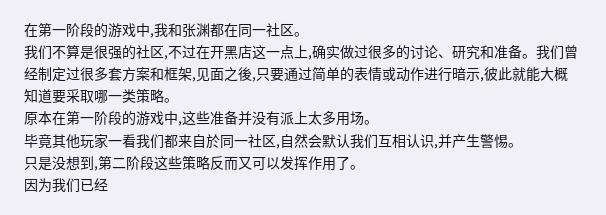在第一阶段的游戏中,我和张渊都在同一社区。
我们不算是很强的社区,不过在开黑店这一点上,确实做过很多的讨论、研究和准备。我们曾经制定过很多套方案和框架,见面之後,只要通过简单的表情或动作进行暗示,彼此就能大概知道要采取哪一类策略。
原本在第一阶段的游戏中,这些准备并没有派上太多用场。
毕竟其他玩家一看我们都来自於同一社区,自然会默认我们互相认识,并产生警惕。
只是没想到,第二阶段这些策略反而又可以发挥作用了。
因为我们已经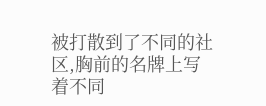被打散到了不同的社区,胸前的名牌上写着不同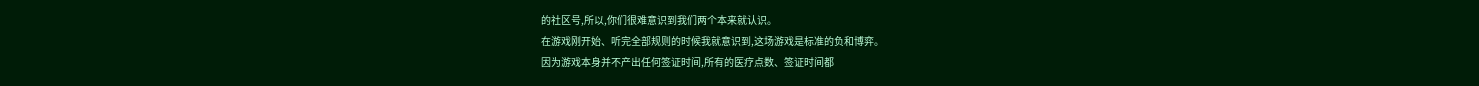的社区号,所以,你们很难意识到我们两个本来就认识。
在游戏刚开始、听完全部规则的时候我就意识到,这场游戏是标准的负和博弈。
因为游戏本身并不产出任何签证时间,所有的医疗点数、签证时间都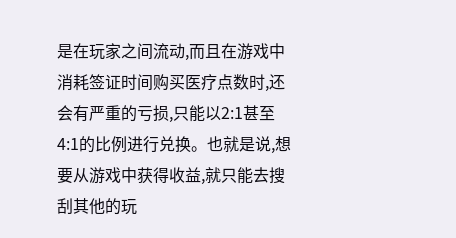是在玩家之间流动,而且在游戏中消耗签证时间购买医疗点数时,还会有严重的亏损,只能以2:1甚至4:1的比例进行兑换。也就是说,想要从游戏中获得收益,就只能去搜刮其他的玩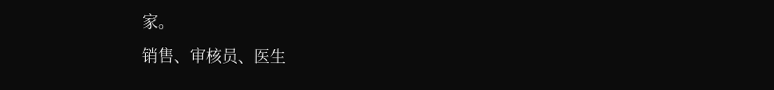家。
销售、审核员、医生